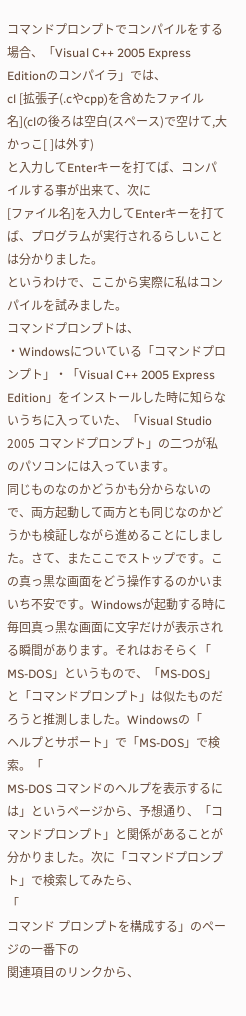コマンドプロンプトでコンパイルをする場合、「Visual C++ 2005 Express Editionのコンパイラ」では、
cl [拡張子(.cやcpp)を含めたファイル名](clの後ろは空白(スペース)で空けて,大かっこ[ ]は外す)
と入力してEnterキーを打てば、コンパイルする事が出来て、次に
[ファイル名]を入力してEnterキーを打てば、プログラムが実行されるらしいことは分かりました。
というわけで、ここから実際に私はコンパイルを試みました。
コマンドプロンプトは、
・Windowsについている「コマンドプロンプト」・「Visual C++ 2005 Express Edition」をインストールした時に知らないうちに入っていた、「Visual Studio 2005 コマンドプロンプト」の二つが私のパソコンには入っています。
同じものなのかどうかも分からないので、両方起動して両方とも同じなのかどうかも検証しながら進めることにしました。さて、またここでストップです。この真っ黒な画面をどう操作するのかいまいち不安です。Windowsが起動する時に毎回真っ黒な画面に文字だけが表示される瞬間があります。それはおそらく「
MS-DOS」というもので、「MS-DOS」と「コマンドプロンプト」は似たものだろうと推測しました。Windowsの「
ヘルプとサポート」で「MS-DOS」で検索。「
MS-DOS コマンドのヘルプを表示するには」というページから、予想通り、「コマンドプロンプト」と関係があることが分かりました。次に「コマンドプロンプト」で検索してみたら、
「
コマンド プロンプトを構成する」のページの一番下の
関連項目のリンクから、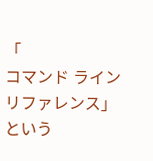「
コマンド ライン リファレンス」
という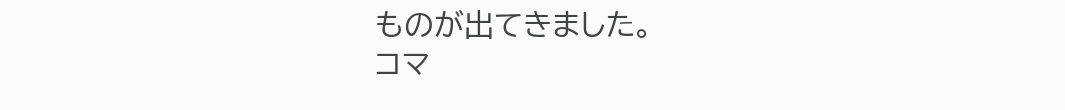ものが出てきました。
コマ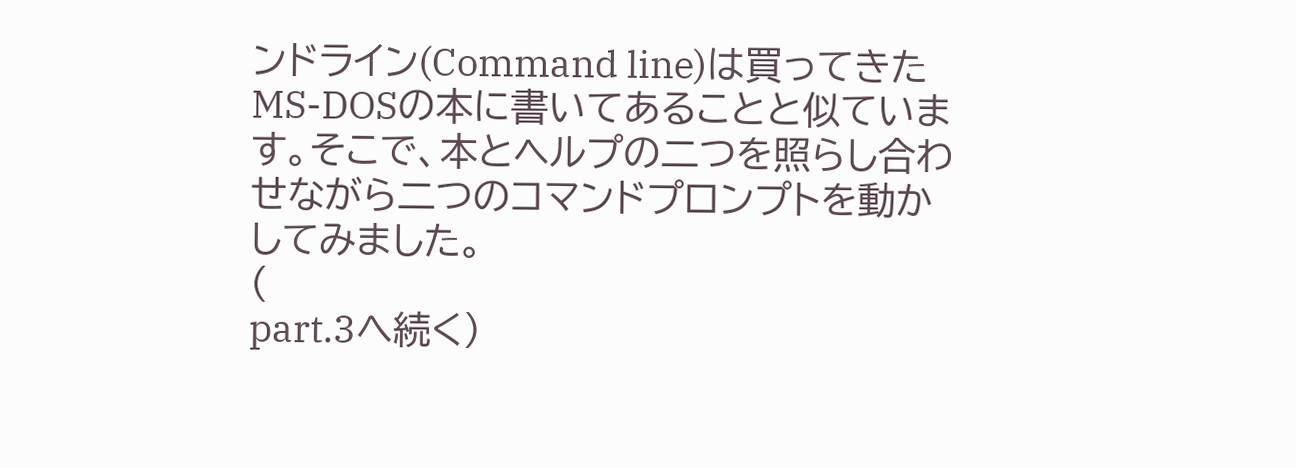ンドライン(Command line)は買ってきたMS-DOSの本に書いてあることと似ています。そこで、本とヘルプの二つを照らし合わせながら二つのコマンドプロンプトを動かしてみました。
(
part.3へ続く)